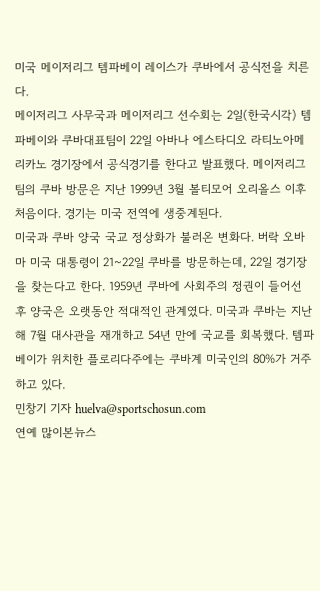미국 메이저리그 템파베이 레이스가 쿠바에서 공식전을 치른다.
메이저리그 사무국과 메이저리그 선수회는 2일(한국시각) 템파베이와 쿠바대표팀이 22일 아바나 에스타디오 라티노아메리카노 경기장에서 공식경기를 한다고 발표했다. 메이저리그 팀의 쿠바 방문은 지난 1999년 3월 볼티모어 오리올스 이후 처음이다. 경기는 미국 전역에 생중계된다.
미국과 쿠바 양국 국교 정상화가 불러온 변화다. 버락 오바마 미국 대통령이 21~22일 쿠바를 방문하는데, 22일 경기장을 찾는다고 한다. 1959년 쿠바에 사회주의 정권이 들어선 후 양국은 오랫동안 적대적인 관계였다. 미국과 쿠바는 지난해 7월 대사관을 재개하고 54년 만에 국교를 회복했다. 템파베이가 위치한 플로리다주에는 쿠바계 미국인의 80%가 거주하고 있다.
민창기 기자 huelva@sportschosun.com
연예 많이본뉴스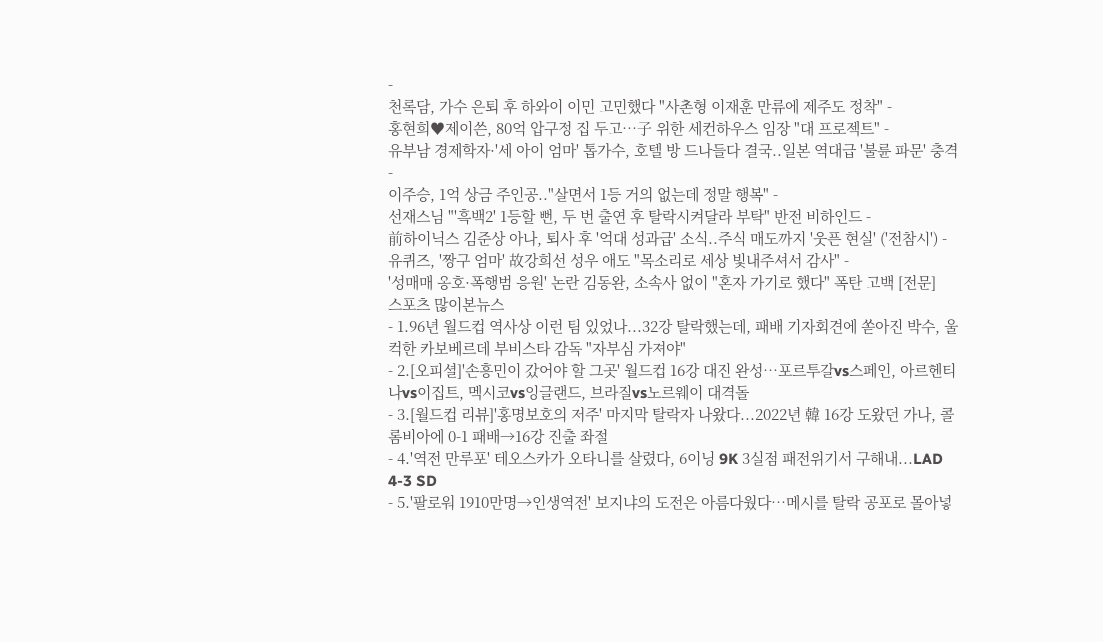-
천록담, 가수 은퇴 후 하와이 이민 고민했다 "사촌형 이재훈 만류에 제주도 정착" -
홍현희♥제이쓴, 80억 압구정 집 두고…子 위한 세컨하우스 임장 "대 프로젝트" -
유부남 경제학자·'세 아이 엄마' 톱가수, 호텔 방 드나들다 결국..일본 역대급 '불륜 파문' 충격 -
이주승, 1억 상금 주인공.."살면서 1등 거의 없는데 정말 행복" -
선재스님 "'흑백2' 1등할 뻔, 두 번 출연 후 탈락시켜달라 부탁" 반전 비하인드 -
前하이닉스 김준상 아나, 퇴사 후 '억대 성과급' 소식..주식 매도까지 '웃픈 현실' ('전참시') -
유퀴즈, '짱구 엄마' 故강희선 성우 애도 "목소리로 세상 빛내주셔서 감사" -
'성매매 옹호·폭행범 응원' 논란 김동완, 소속사 없이 "혼자 가기로 했다" 폭탄 고백 [전문]
스포츠 많이본뉴스
- 1.96년 월드컵 역사상 이런 팀 있었나...32강 탈락했는데, 패배 기자회견에 쏟아진 박수, 울컥한 카보베르데 부비스타 감독 "자부심 가져야"
- 2.[오피셜]'손흥민이 갔어야 할 그곳' 월드컵 16강 대진 완성…포르투갈vs스페인, 아르헨티나vs이집트, 멕시코vs잉글랜드, 브라질vs노르웨이 대격돌
- 3.[월드컵 리뷰]'홍명보호의 저주' 마지막 탈락자 나왔다...2022년 韓 16강 도왔던 가나, 콜롬비아에 0-1 패배→16강 진출 좌절
- 4.'역전 만루포' 테오스카가 오타니를 살렸다, 6이닝 9K 3실점 패전위기서 구해내...LAD 4-3 SD
- 5.'팔로워 1910만명→인생역전' 보지냐의 도전은 아름다웠다…메시를 탈락 공포로 몰아넣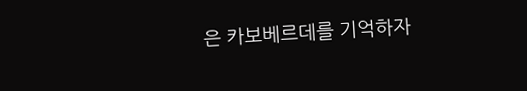은 카보베르데를 기억하자